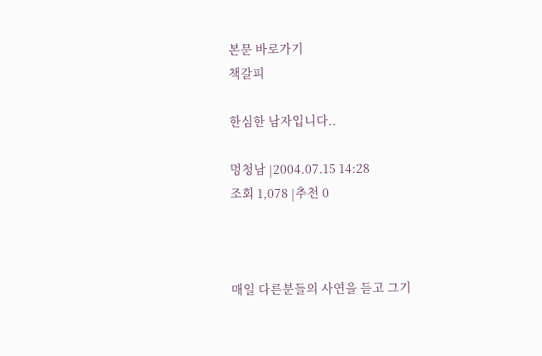본문 바로가기
책갈피

한심한 남자입니다..

멍청남 |2004.07.15 14:28
조회 1,078 |추천 0



매일 다른분들의 사연을 듣고 그기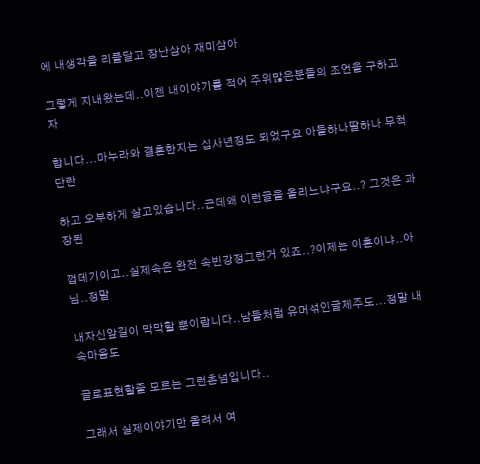에 내생각을 리플달고 장난삼아 재미삼아

그렇게 지내왔는데..이젠 내이야기를 적어 주위많은분들의 조언을 구하고자

합니다...마누라와 결혼한지는 십사년정도 되었구요 아들하나딸하나 무척단란

하고 오부하게 살고있습니다..근데왜 이런글을 올리느냐구요..? 그것은 과장된

껍데기이고..실제속은 완전 속빈강정그런거 있죠..?이제는 이혼이냐..아님..정말

내자신앞길이 막막할 뿐이랍니다..남들처럼 유머섞인글제주도...정말 내 속마음도

글로표현할줄 모르는 그런촌넘입니다..

그래서 실제이야기만 올려서 여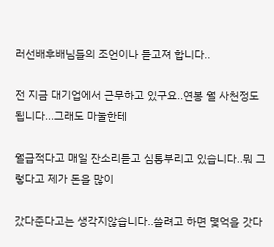러선배후배님들의 조언이나 듣고져 합니다..

전 지금 대기업에서 근무하고 있구요..연봉 월 사천정도 됩니다...그래도 마눌한테

월급적다고 매일 잔소리듣고 심통부리고 있습니다..뭐 그렇다고 제가 돈을 많이

갔다준다고는 생각지않습니다..쓸려고 하면 몇억을 갓다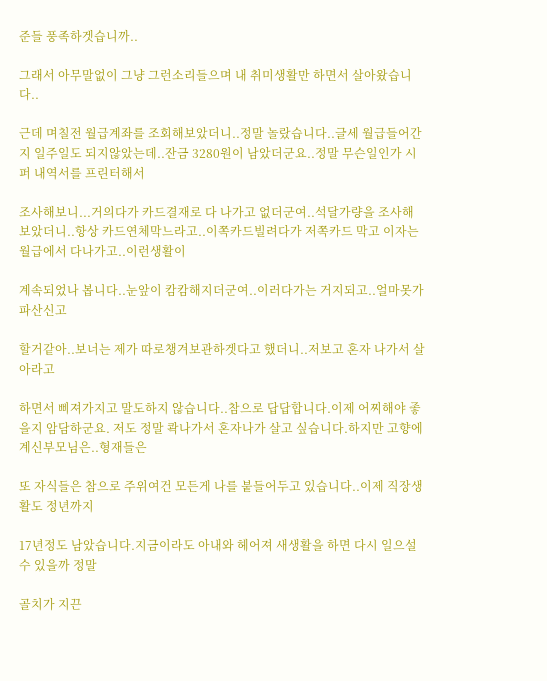준들 풍족하겟습니까..

그래서 아무말없이 그냥 그런소리들으며 내 취미생활만 하면서 살아왔습니다..

근데 며칠전 월급계좌를 조회해보았더니..정말 놀랐습니다..글세 월급들어간지 일주일도 되지않았는데..잔금 3280원이 남았더군요..정말 무슨일인가 시퍼 내역서를 프린터해서

조사해보니...거의다가 카드결재로 다 나가고 없더군여..석달가량을 조사해보았더니..항상 카드연체막느라고..이쪽카드빌려다가 저쪽카드 막고 이자는 월급에서 다나가고..이런생활이

계속되었나 봅니다..눈앞이 캄캄해지더군여..이러다가는 거지되고..얼마못가 파산신고

할거같아..보너는 제가 따로챙겨보관하겟다고 했더니..저보고 혼자 나가서 살아라고

하면서 삐져가지고 말도하지 않습니다..참으로 답답합니다.이제 어찌해야 좋을지 암담하군요. 저도 정말 콱나가서 혼자나가 살고 싶습니다.하지만 고향에 계신부모님은..형재들은

또 자식들은 참으로 주위여건 모든게 나를 붙들어두고 있습니다..이제 직장생활도 정년까지

17년정도 남았습니다.지금이라도 아내와 헤어져 새생활을 하면 다시 일으설수 있을까 정말

골치가 지끈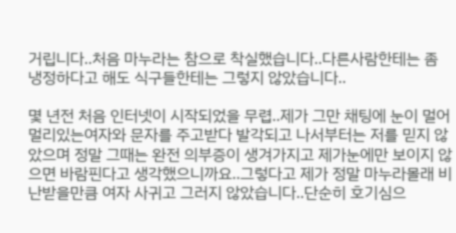거립니다..처음 마누라는 참으로 착실했습니다..다른사람한테는 좀 냉정하다고 해도 식구들한테는 그렇지 않았습니다..

몇 년전 처음 인터넷이 시작되었을 무렵..제가 그만 채팅에 눈이 멀어 멀리있는여자와 문자를 주고받다 발각되고 나서부터는 저를 믿지 않았으며 정말 그때는 완전 의부증이 생겨가지고 제가눈에만 보이지 않으면 바람핀다고 생각했으니까요..그렇다고 제가 정말 마누라몰래 비난받을만큼 여자 사귀고 그러지 않았습니다..단순히 호기심으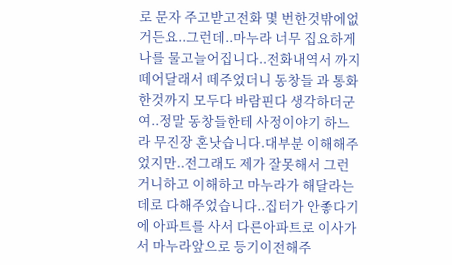로 문자 주고받고전화 몇 번한것밖에없거든요..그런데..마누라 너무 집요하게나를 물고늘어집니다..전화내역서 까지 떼어달래서 떼주었더니 동창들 과 통화한것까지 모두다 바람핀다 생각하더군여..정말 동창들한테 사정이야기 하느라 무진장 혼낫습니다.대부분 이해해주었지만..전그래도 제가 잘못해서 그런거니하고 이해하고 마누라가 해달라는데로 다해주었습니다..집터가 안좋다기에 아파트를 사서 다른아파트로 이사가서 마누라앞으로 등기이전해주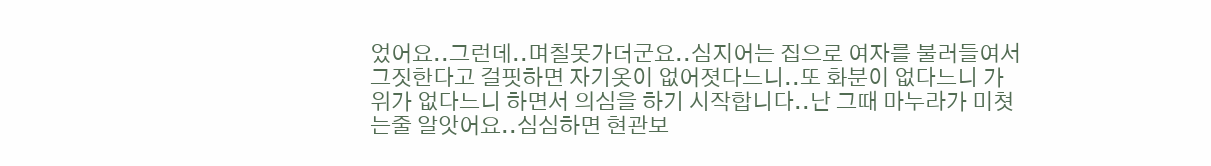었어요..그런데..며칠못가더군요..심지어는 집으로 여자를 불러들여서 그짓한다고 걸핏하면 자기옷이 없어졋다느니..또 화분이 없다느니 가위가 없다느니 하면서 의심을 하기 시작합니다..난 그때 마누라가 미쳣는줄 알앗어요..심심하면 현관보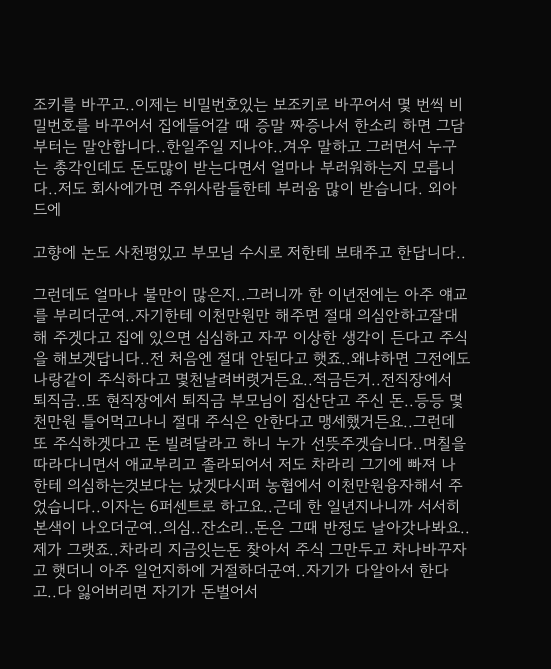조키를 바꾸고..이제는 비밀번호있는 보조키로 바꾸어서 몇 번씩 비밀번호를 바꾸어서 집에들어갈 때 증말 짜증나서 한소리 하면 그담부터는 말안합니다..한일주일 지나야..겨우 말하고 그러면서 누구는 총각인데도 돈도많이 받는다면서 얼마나 부러워하는지 모릅니다..저도 회사에가면 주위사람들한테 부러움 많이 받습니다. 외아드에

고향에 논도 사천평있고 부모님 수시로 저한테 보태주고 한답니다..

그런데도 얼마나 불만이 많은지..그러니까 한 이년전에는 아주 얘교를 부리더군여..자기한테 이천만원만 해주면 절대 의심안하고잘대해 주겟다고 집에 있으면 심심하고 자꾸 이상한 생각이 든다고 주식을 해보겟답니다..전 처음엔 절대 안된다고 햇죠..왜냐하면 그전에도 나랑같이 주식하다고 몇천날려버렷거든요..적금든거..전직장에서 퇴직금..또 현직장에서 퇴직금 부모님이 집산단고 주신 돈..등등 몇천만원 틀어먹고나니 절대 주식은 안한다고 맹세했거든요..그런데 또 주식하겟다고 돈 빌려달라고 하니 누가 선뜻주겟습니다..며칠을 따라다니면서 애교부리고 졸라되어서 저도 차라리 그기에 빠져 나한테 의심하는것보다는 났겟다시퍼 농협에서 이천만원융자해서 주었습니다..이자는 6퍼센트로 하고요..근데 한 일년지나니까 서서히 본색이 나오더군여..의심..잔소리..돈은 그때 반정도 날아갓나봐요..제가 그랫죠..차라리 지금잇는돈 찾아서 주식 그만두고 차나바꾸자고 햇더니 아주 일언지하에 거절하더군여..자기가 다알아서 한다고..다 잃어버리면 자기가 돈벌어서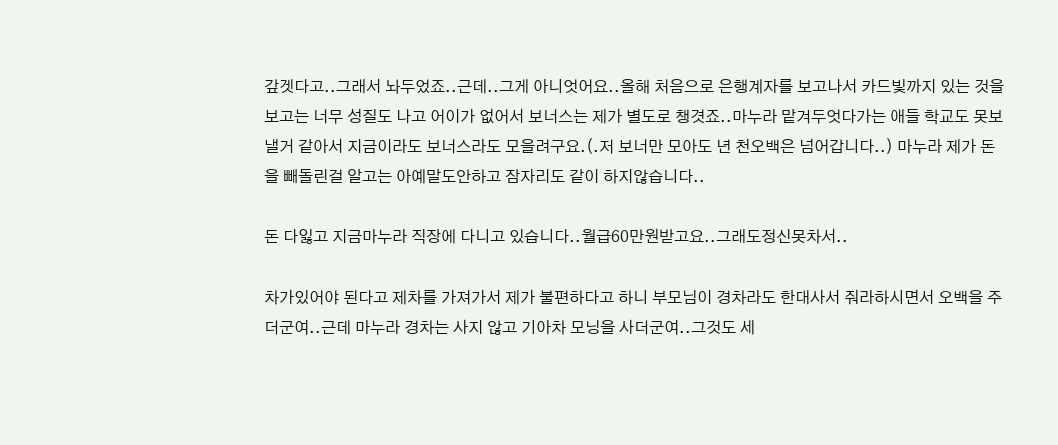갚겟다고..그래서 놔두었죠..근데..그게 아니엇어요..올해 처음으로 은행계자를 보고나서 카드빛까지 있는 것을 보고는 너무 성질도 나고 어이가 없어서 보너스는 제가 별도로 챙겻죠..마누라 맡겨두엇다가는 애들 학교도 못보낼거 같아서 지금이라도 보너스라도 모을려구요.(.저 보너만 모아도 년 천오백은 넘어갑니다..) 마누라 제가 돈을 빼돌린걸 알고는 아예말도안하고 잠자리도 같이 하지않습니다..

돈 다잃고 지금마누라 직장에 다니고 있습니다..월급60만원받고요..그래도정신못차서..

차가있어야 된다고 제차를 가져가서 제가 불편하다고 하니 부모님이 경차라도 한대사서 줘라하시면서 오백을 주더군여..근데 마누라 경차는 사지 않고 기아차 모닝을 사더군여..그것도 세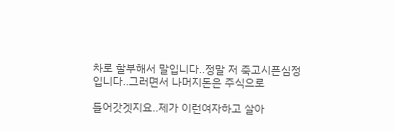차로 할부해서 말입니다..정말 저 죽고시픈심정입니다..그러면서 나머지돈은 주식으로

들어갓겟지요..제가 이런여자하고 살아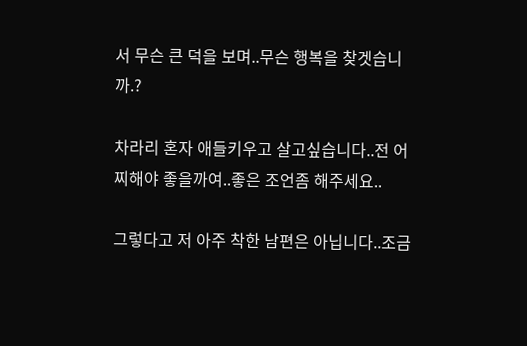서 무슨 큰 덕을 보며..무슨 행복을 찾겟습니까.?

차라리 혼자 애들키우고 살고싶습니다..전 어찌해야 좋을까여..좋은 조언좀 해주세요..

그렇다고 저 아주 착한 남편은 아닙니다..조금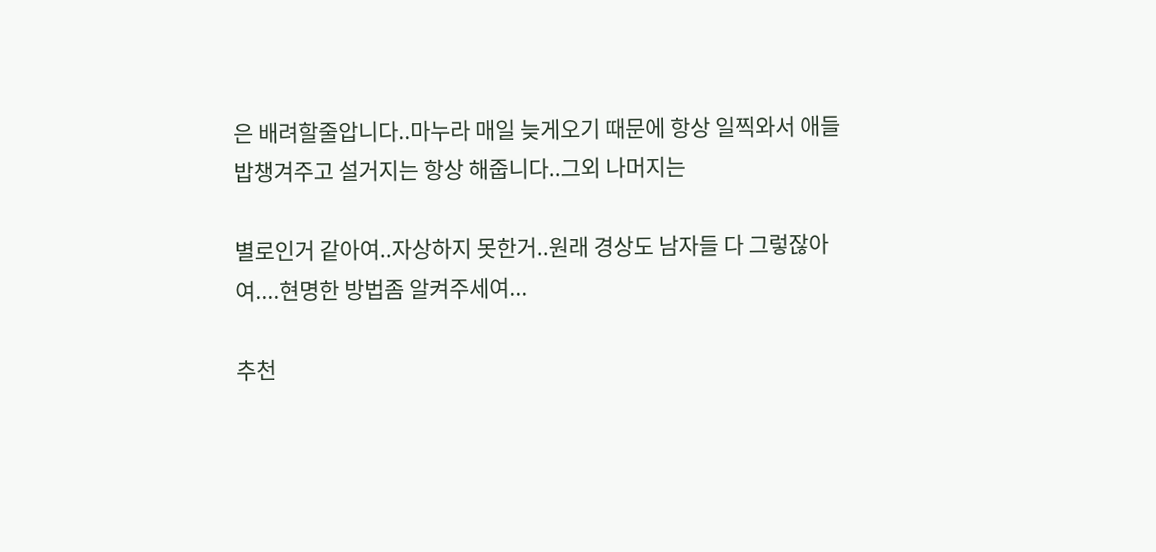은 배려할줄압니다..마누라 매일 늦게오기 때문에 항상 일찍와서 애들 밥챙겨주고 설거지는 항상 해줍니다..그외 나머지는

별로인거 같아여..자상하지 못한거..원래 경상도 남자들 다 그렇잖아여....현명한 방법좀 알켜주세여...

추천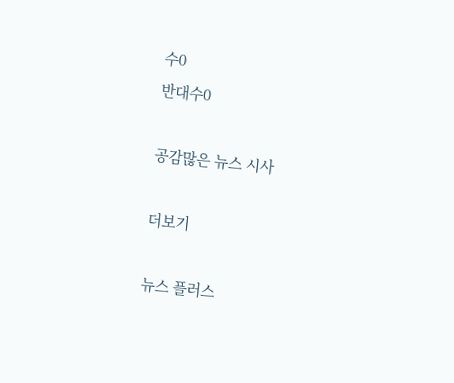수0
반대수0

공감많은 뉴스 시사

더보기

뉴스 플러스